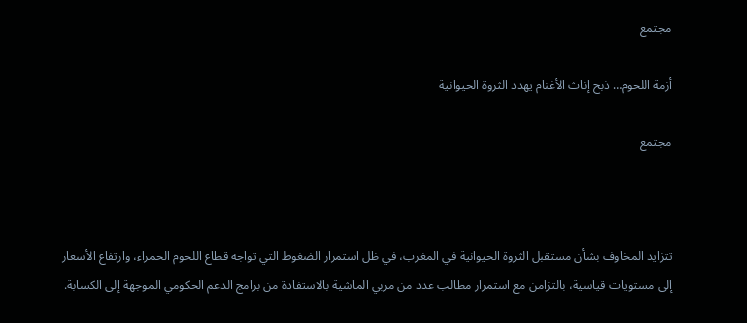مجتمع

أزمة اللحوم… ذبح إناث الأغنام يهدد الثروة الحيوانية

مجتمع



تتزايد المخاوف بشأن مستقبل الثروة الحيوانية في المغرب، في ظل استمرار الضغوط التي تواجه قطاع اللحوم الحمراء، وارتفاع الأسعار إلى مستويات قياسية، بالتزامن مع استمرار مطالب عدد من مربي الماشية بالاستفادة من برامج الدعم الحكومي الموجهة إلى الكسابة.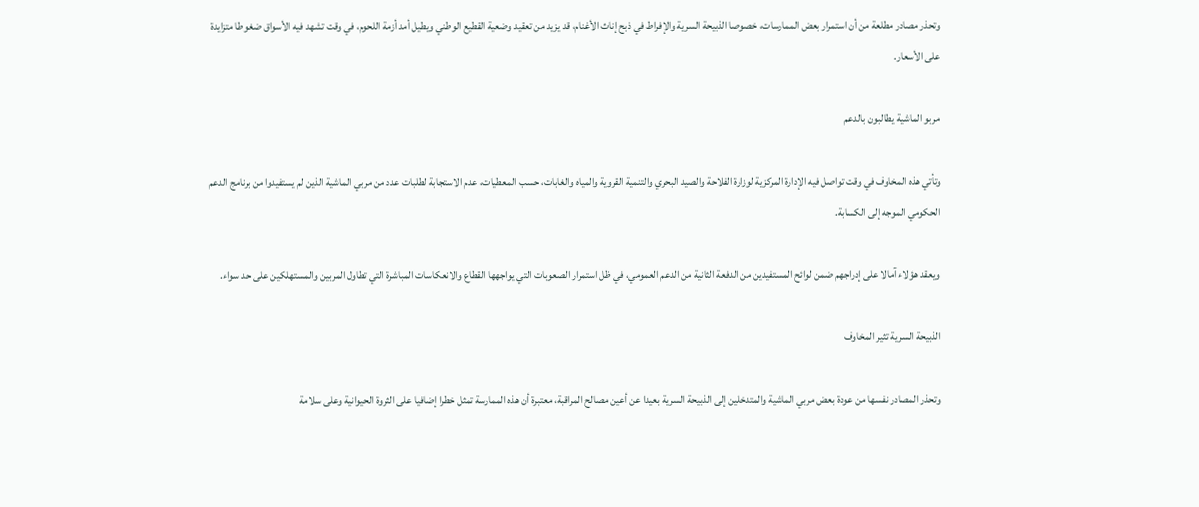وتحذر مصادر مطلعة من أن استمرار بعض الممارسات، خصوصا الذبيحة السرية والإفراط في ذبح إناث الأغنام، قد يزيد من تعقيد وضعية القطيع الوطني ويطيل أمد أزمة اللحوم، في وقت تشهد فيه الأسواق ضغوطا متزايدة على الأسعار.

مربو الماشية يطالبون بالدعم

وتأتي هذه المخاوف في وقت تواصل فيه الإدارة المركزية لوزارة الفلاحة والصيد البحري والتنمية القروية والمياه والغابات، حسب المعطيات، عدم الاستجابة لطلبات عدد من مربي الماشية الذين لم يستفيدوا من برنامج الدعم الحكومي الموجه إلى الكسابة.

ويعقد هؤلاء آمالا على إدراجهم ضمن لوائح المستفيدين من الدفعة الثانية من الدعم العمومي، في ظل استمرار الصعوبات التي يواجهها القطاع والانعكاسات المباشرة التي تطاول المربين والمستهلكين على حد سواء.

الذبيحة السرية تثير المخاوف

وتحذر المصادر نفسها من عودة بعض مربي الماشية والمتدخلين إلى الذبيحة السرية بعيدا عن أعين مصالح المراقبة، معتبرة أن هذه الممارسة تمثل خطرا إضافيا على الثروة الحيوانية وعلى سلامة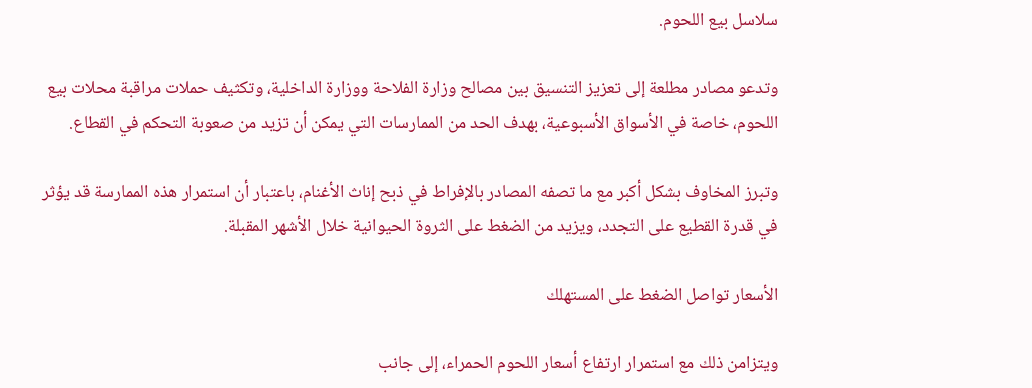سلاسل بيع اللحوم.

وتدعو مصادر مطلعة إلى تعزيز التنسيق بين مصالح وزارة الفلاحة ووزارة الداخلية، وتكثيف حملات مراقبة محلات بيع اللحوم، خاصة في الأسواق الأسبوعية، بهدف الحد من الممارسات التي يمكن أن تزيد من صعوبة التحكم في القطاع.

وتبرز المخاوف بشكل أكبر مع ما تصفه المصادر بالإفراط في ذبح إناث الأغنام، باعتبار أن استمرار هذه الممارسة قد يؤثر في قدرة القطيع على التجدد، ويزيد من الضغط على الثروة الحيوانية خلال الأشهر المقبلة.

الأسعار تواصل الضغط على المستهلك

ويتزامن ذلك مع استمرار ارتفاع أسعار اللحوم الحمراء، إلى جانب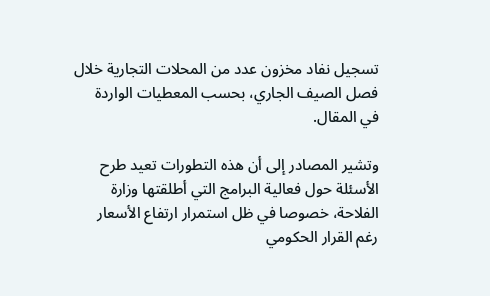تسجيل نفاد مخزون عدد من المحلات التجارية خلال فصل الصيف الجاري، بحسب المعطيات الواردة في المقال.

وتشير المصادر إلى أن هذه التطورات تعيد طرح الأسئلة حول فعالية البرامج التي أطلقتها وزارة الفلاحة، خصوصا في ظل استمرار ارتفاع الأسعار رغم القرار الحكومي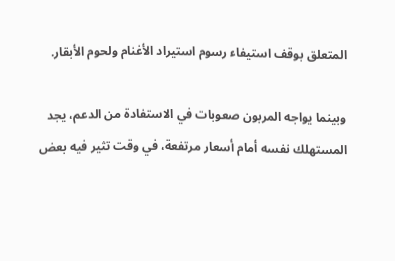المتعلق بوقف استيفاء رسوم استيراد الأغنام ولحوم الأبقار.

وبينما يواجه المربون صعوبات في الاستفادة من الدعم، يجد المستهلك نفسه أمام أسعار مرتفعة، في وقت تثير فيه بعض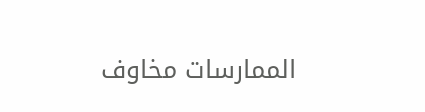الممارسات مخاوف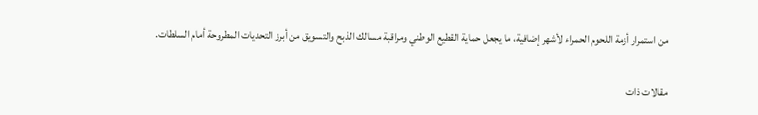من استمرار أزمة اللحوم الحمراء لأشهر إضافية، ما يجعل حماية القطيع الوطني ومراقبة مسالك الذبح والتسويق من أبرز التحديات المطروحة أمام السلطات.

مقالات ذات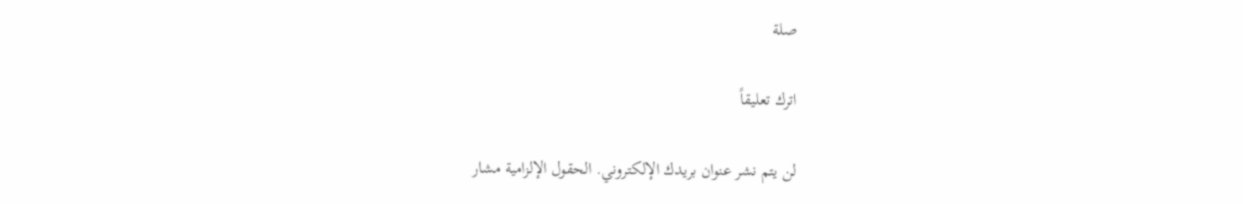صلة

اترك تعليقاً

لن يتم نشر عنوان بريدك الإلكتروني. الحقول الإلزامية مشار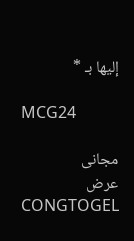إليها بـ *

MCG24

مجانى
عرض
CONGTOGEL